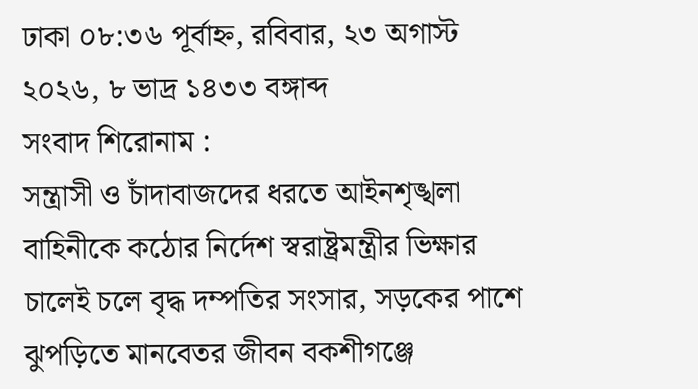ঢাকা ০৮:৩৬ পূর্বাহ্ন, রবিবার, ২৩ অগাস্ট ২০২৬, ৮ ভাদ্র ১৪৩৩ বঙ্গাব্দ
সংবাদ শিরোনাম :
সন্ত্রাসী ও চাঁদাবাজদের ধরতে আইনশৃঙ্খলা বাহিনীকে কঠোর নির্দেশ স্বরাষ্ট্রমন্ত্রীর ভিক্ষার চালেই চলে বৃদ্ধ দম্পতির সংসার, সড়কের পাশে ঝুপড়িতে মানবেতর জীবন বকশীগঞ্জে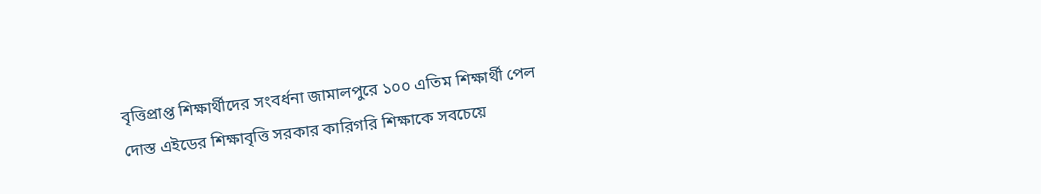বৃত্তিপ্রাপ্ত শিক্ষার্থীদের সংবর্ধনা জামালপুরে ১০০ এতিম শিক্ষার্থী পেল দোস্ত এইডের শিক্ষাবৃত্তি সরকার কারিগরি শিক্ষাকে সবচেয়ে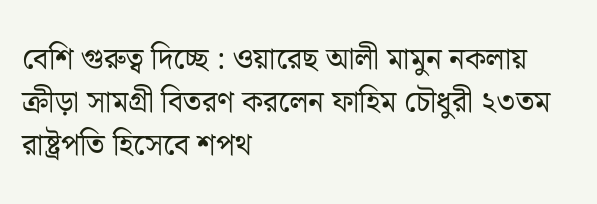বেশি গুরুত্ব দিচ্ছে : ওয়ারেছ আলী মামুন নকলায় ক্রীড়া সামগ্রী বিতরণ করলেন ফাহিম চৌধুরী ২৩তম রাষ্ট্রপতি হিসেবে শপথ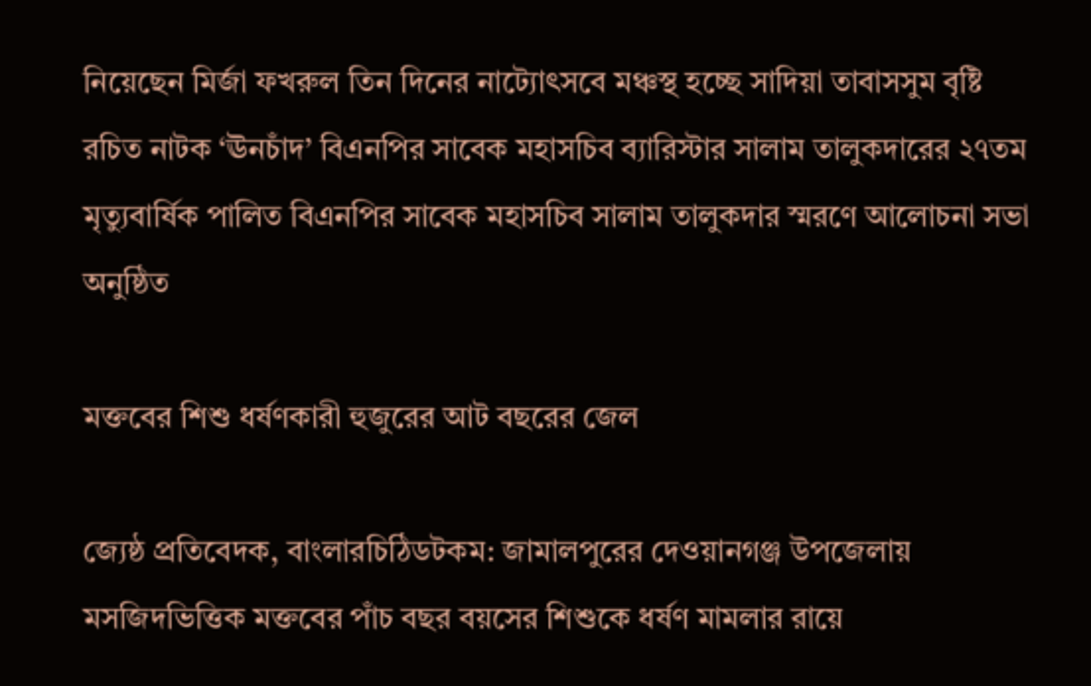নিয়েছেন মির্জা ফখরুল তিন দিনের নাট্যোৎসবে মঞ্চস্থ হচ্ছে সাদিয়া তাবাসসুম বৃষ্টি রচিত নাটক ‘ঊনচাঁদ’ বিএনপির সাবেক মহাসচিব ব্যারিস্টার সালাম তালুকদারের ২৭তম মৃত্যুবার্ষিক পালিত বিএনপির সাবেক মহাসচিব সালাম তালুকদার স্মরণে আলোচনা সভা অনুষ্ঠিত

মক্তবের শিশু ধর্ষণকারী হুজুরের আট বছরের জেল

জ্যেষ্ঠ প্রতিবেদক, বাংলারচিঠিডটকম: জামালপুরের দেওয়ানগঞ্জ উপজেলায় মসজিদভিত্তিক মক্তবের পাঁচ বছর বয়সের শিশুকে ধর্ষণ মামলার রায়ে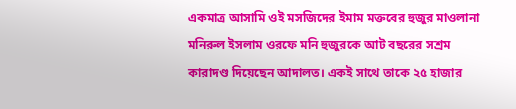একমাত্র আসামি ওই মসজিদের ইমাম মক্তবের হুজুর মাওলানা মনিরুল ইসলাম ওরফে মনি হুজুরকে আট বছরের সশ্রম কারাদণ্ড দিয়েছেন আদালত। একই সাথে তাকে ২৫ হাজার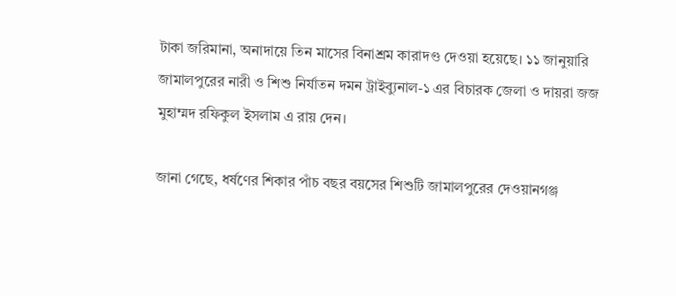টাকা জরিমানা, অনাদায়ে তিন মাসের বিনাশ্রম কারাদণ্ড দেওয়া হয়েছে। ১১ জানুয়ারি জামালপুরের নারী ও শিশু নির্যাতন দমন ট্রাইব্যুনাল-১ এর বিচারক জেলা ও দায়রা জজ মুহাম্মদ রফিকুল ইসলাম এ রায় দেন।

জানা গেছে, ধর্ষণের শিকার পাঁচ বছর বয়সের শিশুটি জামালপুরের দেওয়ানগঞ্জ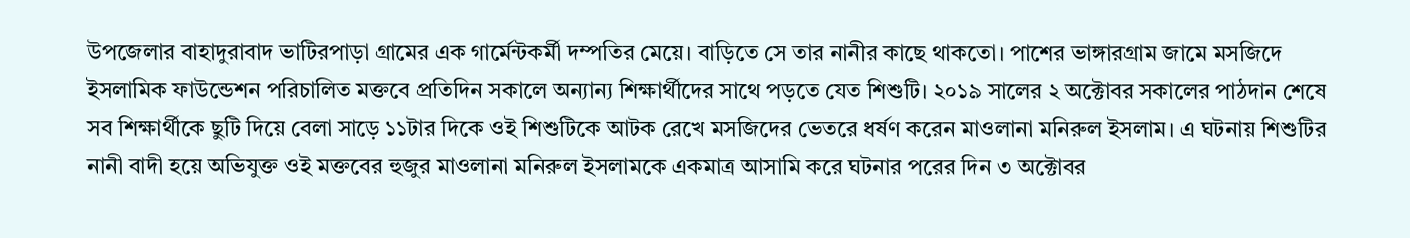উপজেলার বাহাদুরাবাদ ভাটিরপাড়া গ্রামের এক গার্মেন্টকর্মী দম্পতির মেয়ে। বাড়িতে সে তার নানীর কাছে থাকতো। পাশের ভাঙ্গারগ্রাম জামে মসজিদে ইসলামিক ফাউন্ডেশন পরিচালিত মক্তবে প্রতিদিন সকালে অন্যান্য শিক্ষার্থীদের সাথে পড়তে যেত শিশুটি। ২০১৯ সালের ২ অক্টোবর সকালের পাঠদান শেষে সব শিক্ষার্থীকে ছুটি দিয়ে বেলা সাড়ে ১১টার দিকে ওই শিশুটিকে আটক রেখে মসজিদের ভেতরে ধর্ষণ করেন মাওলানা মনিরুল ইসলাম। এ ঘটনায় শিশুটির নানী বাদী হয়ে অভিযুক্ত ওই মক্তবের হুজুর মাওলানা মনিরুল ইসলামকে একমাত্র আসামি করে ঘটনার পরের দিন ৩ অক্টোবর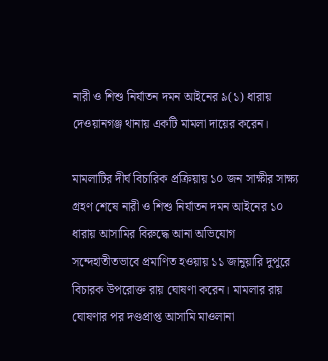নারী ও শিশু নির্যাতন দমন আইনের ৯(১) ধারায় দেওয়ানগঞ্জ থানায় একটি মামলা দায়ের করেন।

মামলাটির দীর্ঘ বিচারিক প্রক্রিয়ায় ১০ জন সাক্ষীর সাক্ষ্য গ্রহণ শেষে নারী ও শিশু নির্যাতন দমন আইনের ১০ ধারায় আসামির বিরুদ্ধে আনা অভিযোগ সন্দেহাতীতভাবে প্রমাণিত হওয়ায় ১১ জানুয়ারি দুপুরে বিচারক উপরোক্ত রায় ঘোষণা করেন। মামলার রায় ঘোষণার পর দণ্ডপ্রাপ্ত আসামি মাওলানা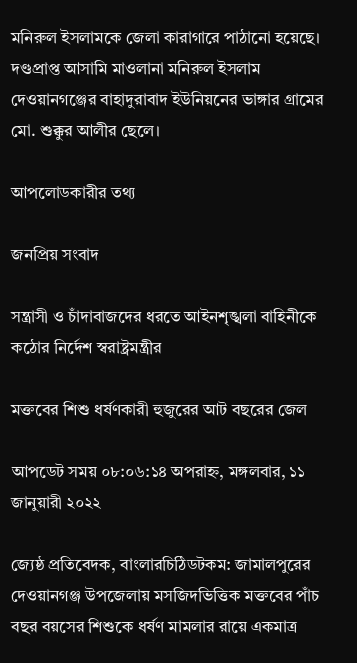মনিরুল ইসলামকে জেলা কারাগারে পাঠানো হয়েছে। দণ্ডপ্রাপ্ত আসামি মাওলানা মনিরুল ইসলাম দেওয়ানগঞ্জের বাহাদুরাবাদ ইউনিয়নের ভাঙ্গার গ্রামের মো. শুক্কুর আলীর ছেলে।

আপলোডকারীর তথ্য

জনপ্রিয় সংবাদ

সন্ত্রাসী ও চাঁদাবাজদের ধরতে আইনশৃঙ্খলা বাহিনীকে কঠোর নির্দেশ স্বরাষ্ট্রমন্ত্রীর

মক্তবের শিশু ধর্ষণকারী হুজুরের আট বছরের জেল

আপডেট সময় ০৮:০৬:১৪ অপরাহ্ন, মঙ্গলবার, ১১ জানুয়ারী ২০২২

জ্যেষ্ঠ প্রতিবেদক, বাংলারচিঠিডটকম: জামালপুরের দেওয়ানগঞ্জ উপজেলায় মসজিদভিত্তিক মক্তবের পাঁচ বছর বয়সের শিশুকে ধর্ষণ মামলার রায়ে একমাত্র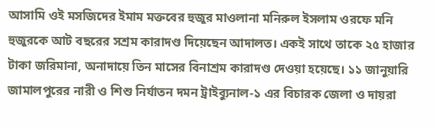আসামি ওই মসজিদের ইমাম মক্তবের হুজুর মাওলানা মনিরুল ইসলাম ওরফে মনি হুজুরকে আট বছরের সশ্রম কারাদণ্ড দিয়েছেন আদালত। একই সাথে তাকে ২৫ হাজার টাকা জরিমানা, অনাদায়ে তিন মাসের বিনাশ্রম কারাদণ্ড দেওয়া হয়েছে। ১১ জানুয়ারি জামালপুরের নারী ও শিশু নির্যাতন দমন ট্রাইব্যুনাল-১ এর বিচারক জেলা ও দায়রা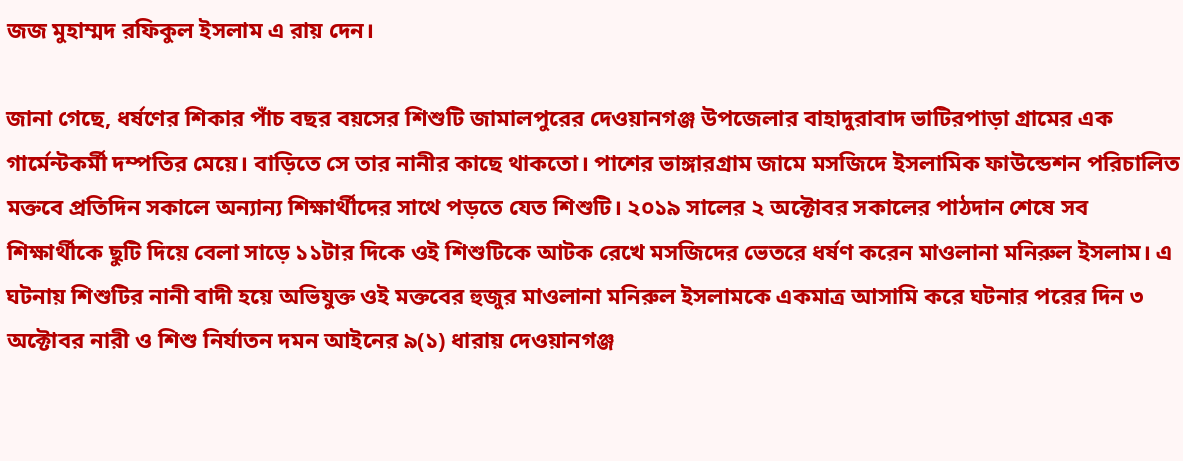জজ মুহাম্মদ রফিকুল ইসলাম এ রায় দেন।

জানা গেছে, ধর্ষণের শিকার পাঁচ বছর বয়সের শিশুটি জামালপুরের দেওয়ানগঞ্জ উপজেলার বাহাদুরাবাদ ভাটিরপাড়া গ্রামের এক গার্মেন্টকর্মী দম্পতির মেয়ে। বাড়িতে সে তার নানীর কাছে থাকতো। পাশের ভাঙ্গারগ্রাম জামে মসজিদে ইসলামিক ফাউন্ডেশন পরিচালিত মক্তবে প্রতিদিন সকালে অন্যান্য শিক্ষার্থীদের সাথে পড়তে যেত শিশুটি। ২০১৯ সালের ২ অক্টোবর সকালের পাঠদান শেষে সব শিক্ষার্থীকে ছুটি দিয়ে বেলা সাড়ে ১১টার দিকে ওই শিশুটিকে আটক রেখে মসজিদের ভেতরে ধর্ষণ করেন মাওলানা মনিরুল ইসলাম। এ ঘটনায় শিশুটির নানী বাদী হয়ে অভিযুক্ত ওই মক্তবের হুজুর মাওলানা মনিরুল ইসলামকে একমাত্র আসামি করে ঘটনার পরের দিন ৩ অক্টোবর নারী ও শিশু নির্যাতন দমন আইনের ৯(১) ধারায় দেওয়ানগঞ্জ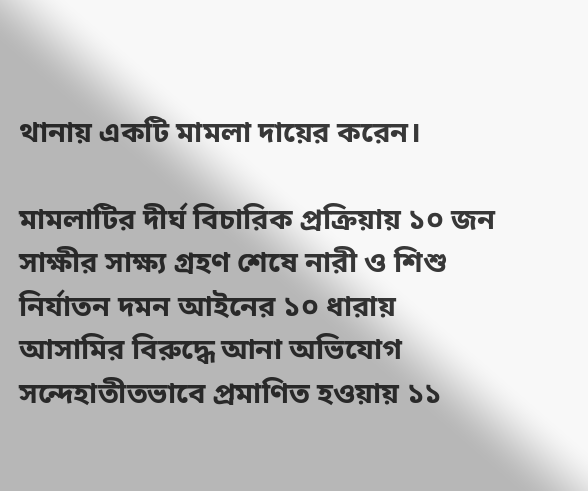থানায় একটি মামলা দায়ের করেন।

মামলাটির দীর্ঘ বিচারিক প্রক্রিয়ায় ১০ জন সাক্ষীর সাক্ষ্য গ্রহণ শেষে নারী ও শিশু নির্যাতন দমন আইনের ১০ ধারায় আসামির বিরুদ্ধে আনা অভিযোগ সন্দেহাতীতভাবে প্রমাণিত হওয়ায় ১১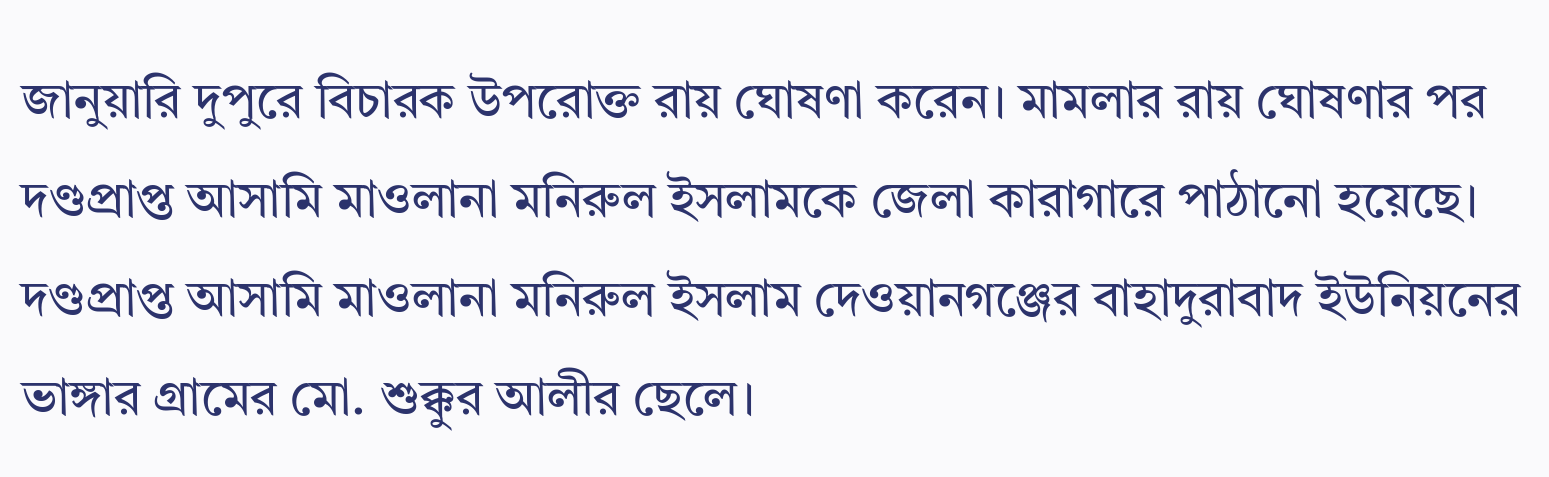জানুয়ারি দুপুরে বিচারক উপরোক্ত রায় ঘোষণা করেন। মামলার রায় ঘোষণার পর দণ্ডপ্রাপ্ত আসামি মাওলানা মনিরুল ইসলামকে জেলা কারাগারে পাঠানো হয়েছে। দণ্ডপ্রাপ্ত আসামি মাওলানা মনিরুল ইসলাম দেওয়ানগঞ্জের বাহাদুরাবাদ ইউনিয়নের ভাঙ্গার গ্রামের মো. শুক্কুর আলীর ছেলে।